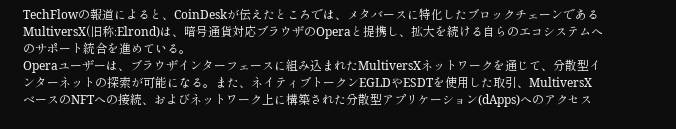TechFlowの報道によると、CoinDeskが伝えたところでは、メタバースに特化したブロックチェーンであるMultiversX(旧称:Elrond)は、暗号通貨対応ブラウザのOperaと提携し、拡大を続ける自らのエコシステムへのサポート統合を進めている。
Operaユーザーは、ブラウザインターフェースに組み込まれたMultiversXネットワークを通じて、分散型インターネットの探索が可能になる。また、ネイティブトークンEGLDやESDTを使用した取引、MultiversXベースのNFTへの接続、およびネットワーク上に構築された分散型アプリケーション(dApps)へのアクセス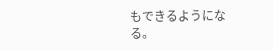もできるようになる。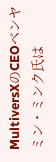MultiversXのCEOベンヤミン・ミンク氏は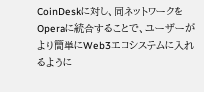CoinDeskに対し、同ネットワークをOperaに統合することで、ユーザーがより簡単にWeb3エコシステムに入れるように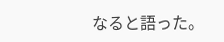なると語った。